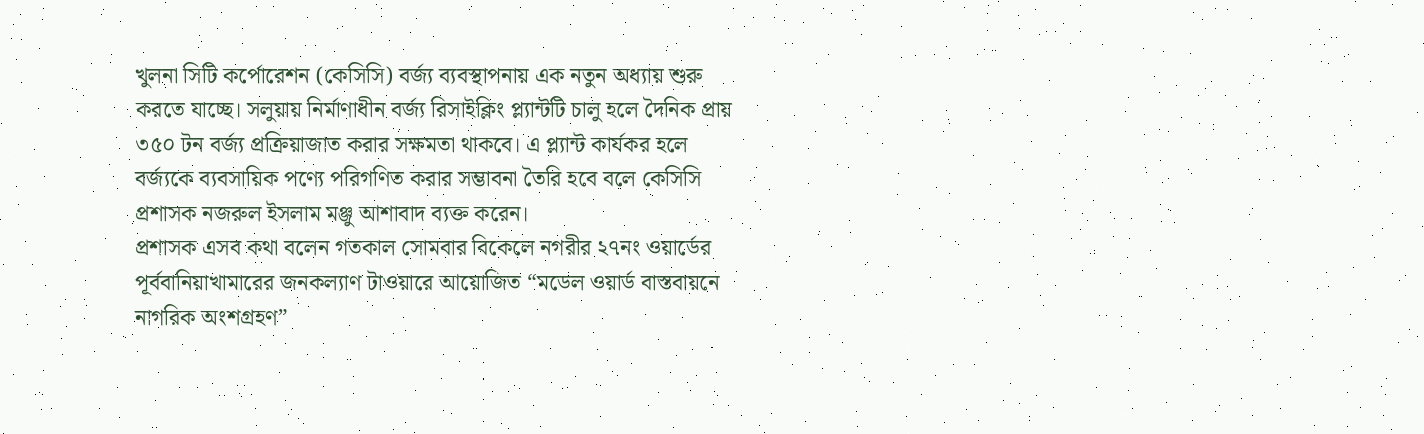খুলনা সিটি কর্পোরেশন (কেসিসি) বর্জ্য ব্যবস্থাপনায় এক নতুন অধ্যায় শুরু করতে যাচ্ছে। সলুয়ায় নির্মাণাধীন বর্জ্য রিসাইক্লিং প্ল্যান্টটি চালু হলে দৈনিক প্রায় ৩৫০ টন বর্জ্য প্রক্রিয়াজাত করার সক্ষমতা থাকবে। এ প্ল্যান্ট কার্যকর হলে বর্জ্যকে ব্যবসায়িক পণ্যে পরিগণিত করার সম্ভাবনা তৈরি হবে বলে কেসিসি প্রশাসক নজরুল ইসলাম মঞ্জু আশাবাদ ব্যক্ত করেন।
প্রশাসক এসব কথা বলেন গতকাল সোমবার বিকেলে নগরীর ২৭নং ওয়ার্ডের পূর্ববানিয়াখামারের জনকল্যাণ টাওয়ারে আয়োজিত “মডেল ওয়ার্ড বাস্তবায়নে নাগরিক অংশগ্রহণ”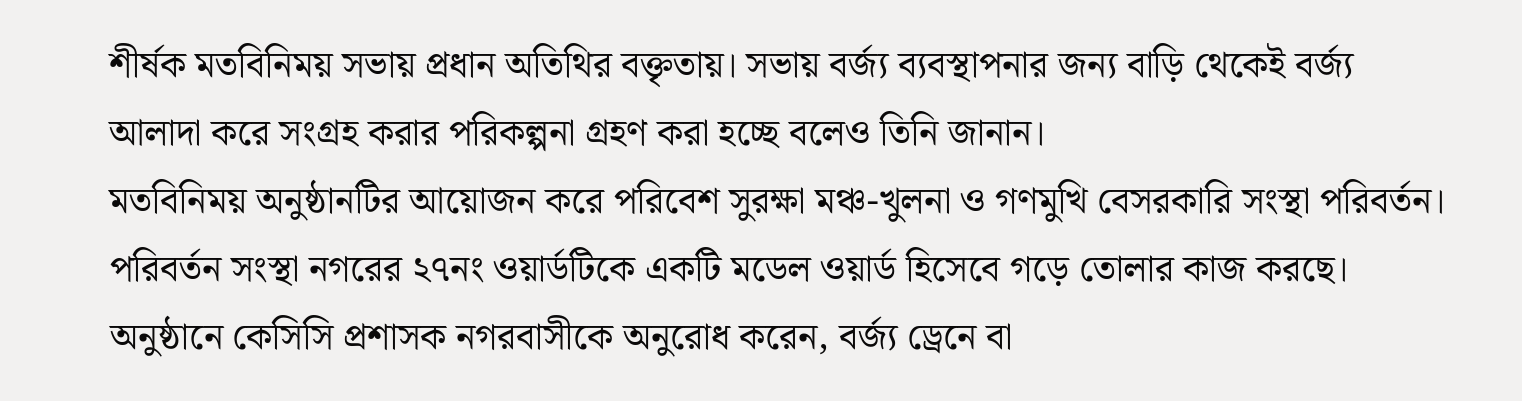শীর্ষক মতবিনিময় সভায় প্রধান অতিথির বক্তৃতায়। সভায় বর্জ্য ব্যবস্থাপনার জন্য বাড়ি থেকেই বর্জ্য আলাদা করে সংগ্রহ করার পরিকল্পনা গ্রহণ করা হচ্ছে বলেও তিনি জানান।
মতবিনিময় অনুষ্ঠানটির আয়োজন করে পরিবেশ সুরক্ষা মঞ্চ-খুলনা ও গণমুখি বেসরকারি সংস্থা পরিবর্তন। পরিবর্তন সংস্থা নগরের ২৭নং ওয়ার্ডটিকে একটি মডেল ওয়ার্ড হিসেবে গড়ে তোলার কাজ করছে। অনুষ্ঠানে কেসিসি প্রশাসক নগরবাসীকে অনুরোধ করেন, বর্জ্য ড্রেনে বা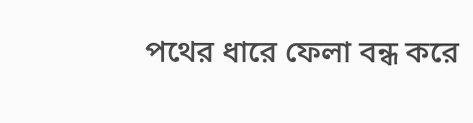পথের ধারে ফেলা বন্ধ করে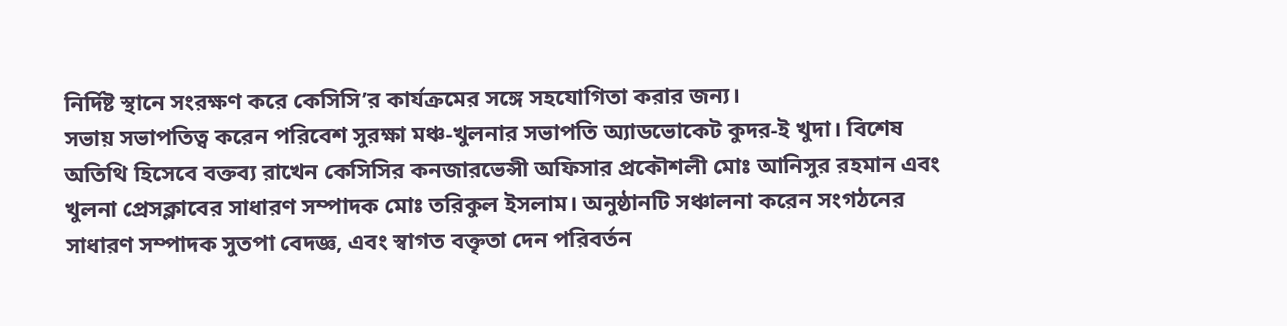নির্দিষ্ট স্থানে সংরক্ষণ করে কেসিসি’র কার্যক্রমের সঙ্গে সহযোগিতা করার জন্য।
সভায় সভাপতিত্ব করেন পরিবেশ সুরক্ষা মঞ্চ-খুলনার সভাপতি অ্যাডভোকেট কুদর-ই খুদা। বিশেষ অতিথি হিসেবে বক্তব্য রাখেন কেসিসির কনজারভেন্সী অফিসার প্রকৌশলী মোঃ আনিসুর রহমান এবং খুলনা প্রেসক্লাবের সাধারণ সম্পাদক মোঃ তরিকুল ইসলাম। অনুষ্ঠানটি সঞ্চালনা করেন সংগঠনের সাধারণ সম্পাদক সুতপা বেদজ্ঞ, এবং স্বাগত বক্তৃতা দেন পরিবর্তন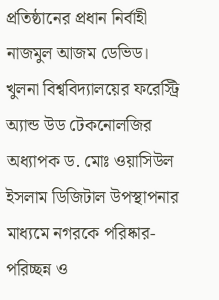প্রতিষ্ঠানের প্রধান নির্বাহী নাজমুল আজম ডেভিড।
খুলনা বিশ্ববিদ্যালয়ের ফরেস্ট্রি অ্যান্ড উড টেকনোলজির অধ্যাপক ড. মোঃ ওয়াসিউল ইসলাম ডিজিটাল উপস্থাপনার মাধ্যমে নগরকে পরিষ্কার-পরিচ্ছন্ন ও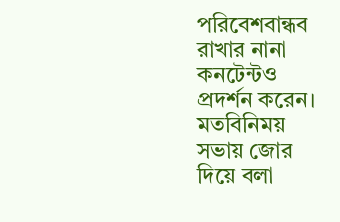পরিবেশবান্ধব রাখার নানা কনটেন্টও প্রদর্শন করেন।
মতবিনিময় সভায় জোর দিয়ে বলা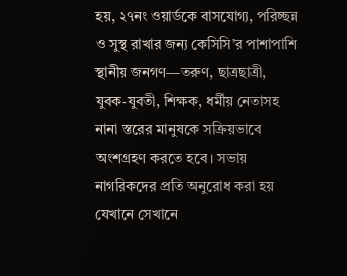হয়, ২৭নং ওয়ার্ডকে বাসযোগ্য, পরিচ্ছন্ন ও সুস্থ রাখার জন্য কেসিসি’র পাশাপাশি স্থানীয় জনগণ—তরুণ, ছাত্রছাত্রী, যুবক-যুবতী, শিক্ষক, ধর্মীয় নেতাসহ নানা স্তরের মানুষকে সক্রিয়ভাবে অংশগ্রহণ করতে হবে। সভায় নাগরিকদের প্রতি অনুরোধ করা হয় যেখানে সেখানে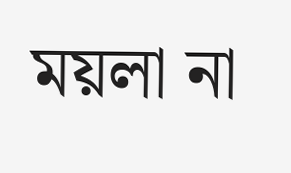ময়লা না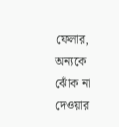ফেলার, অন্যকে ঝোঁক না দেওয়ার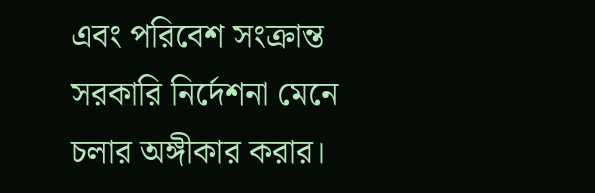এবং পরিবেশ সংক্রান্ত সরকারি নির্দেশনা মেনে চলার অঙ্গীকার করার।